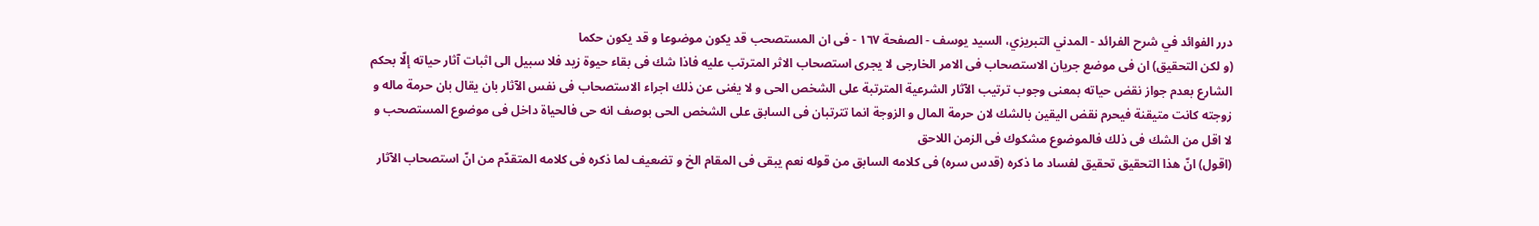درر الفوائد في شرح الفرائد - المدني التبريزي، السيد يوسف - الصفحة ١٦٧ - فى ان المستصحب قد يكون موضوعا و قد يكون حكما
(و لكن التحقيق) ان فى موضع جريان الاستصحاب فى الامر الخارجى لا يجرى استصحاب الاثر المترتب عليه فاذا شك فى بقاء حيوة زيد فلا سبيل الى اثبات آثار حياته إلّا بحكم الشارع بعدم جواز نقض حياته بمعنى وجوب ترتيب الآثار الشرعية المترتبة على الشخص الحى و لا يغنى عن ذلك اجراء الاستصحاب فى نفس الآثار بان يقال بان حرمة ماله و زوجته كانت متيقنة فيحرم نقض اليقين بالشك لان حرمة المال و الزوجة انما تترتبان فى السابق على الشخص الحى بوصف انه حى فالحياة داخل فى موضوع المستصحب و لا اقل من الشك فى ذلك فالموضوع مشكوك فى الزمن اللاحق
(اقول) انّ هذا التحقيق تحقيق لفساد ما ذكره (قدس سره) فى كلامه السابق من قوله نعم يبقى فى المقام الخ و تضعيف لما ذكره فى كلامه المتقدّم من انّ استصحاب الآثار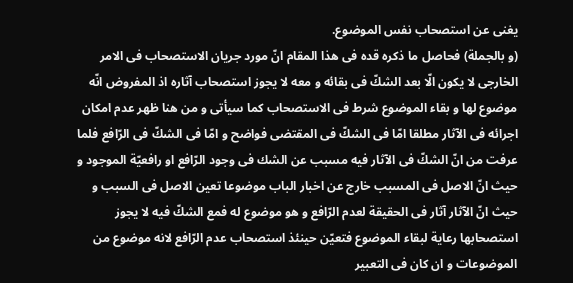يغنى عن استصحاب نفس الموضوع.
(و بالجملة) فحاصل ما ذكره قده فى هذا المقام انّ مورد جريان الاستصحاب فى الامر الخارجى لا يكون الّا بعد الشكّ فى بقائه و معه لا يجوز استصحاب آثاره اذ المفروض انّه موضوع لها و بقاء الموضوع شرط فى الاستصحاب كما سيأتى و من هنا ظهر عدم امكان اجرائه فى الآثار مطلقا امّا فى الشكّ فى المقتضى فواضح و امّا فى الشكّ فى الرّافع فلما عرفت من انّ الشكّ فى الآثار فيه مسبب عن الشك فى وجود الرّافع او رافعيّة الموجود و حيث انّ الاصل فى المسبب خارج عن اخبار الباب موضوعا تعين الاصل فى السبب و حيث انّ الآثار آثار فى الحقيقة لعدم الرّافع و هو موضوع له فمع الشكّ فيه لا يجوز استصحابها رعاية لبقاء الموضوع فتعيّن حينئذ استصحاب عدم الرّافع لانه موضوع من الموضوعات و ان كان فى التعبير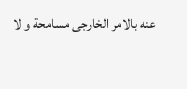عنه بالامر الخارجى مسامحة و لا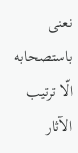نعنى باستصحابه الّا ترتيب الآثار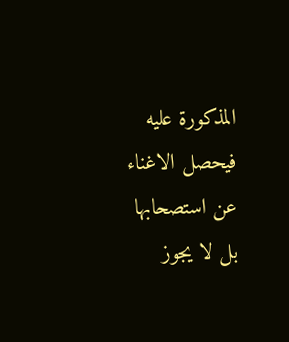المذكورة عليه فيحصل الاغناء عن استصحابها بل لا يجوز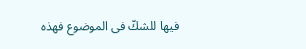فيها للشكّ فى الموضوع فهذه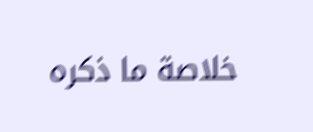خلاصة ما ذكره